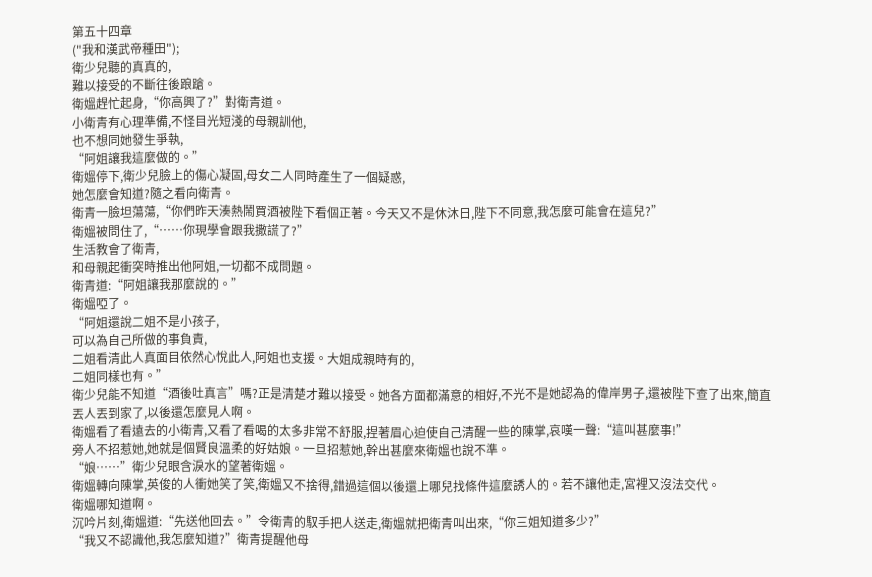第五十四章
("我和漢武帝種田");
衛少兒聽的真真的,
難以接受的不斷往後踉蹌。
衛媼趕忙起身,“你高興了?”對衛青道。
小衛青有心理準備,不怪目光短淺的母親訓他,
也不想同她發生爭執,
“阿姐讓我這麼做的。”
衛媼停下,衛少兒臉上的傷心凝固,母女二人同時產生了一個疑惑,
她怎麼會知道?隨之看向衛青。
衛青一臉坦蕩蕩,“你們昨天湊熱鬧買酒被陛下看個正著。今天又不是休沐日,陛下不同意,我怎麼可能會在這兒?”
衛媼被問住了,“……你現學會跟我撒謊了?”
生活教會了衛青,
和母親起衝突時推出他阿姐,一切都不成問題。
衛青道:“阿姐讓我那麼說的。”
衛媼啞了。
“阿姐還說二姐不是小孩子,
可以為自己所做的事負責,
二姐看清此人真面目依然心悅此人,阿姐也支援。大姐成親時有的,
二姐同樣也有。”
衛少兒能不知道“酒後吐真言”嗎?正是清楚才難以接受。她各方面都滿意的相好,不光不是她認為的偉岸男子,還被陛下查了出來,簡直丟人丟到家了,以後還怎麼見人啊。
衛媼看了看遠去的小衛青,又看了看喝的太多非常不舒服,捏著眉心迫使自己清醒一些的陳掌,哀嘆一聲:“這叫甚麼事!”
旁人不招惹她,她就是個賢良溫柔的好姑娘。一旦招惹她,幹出甚麼來衛媼也說不準。
“娘……”衛少兒眼含淚水的望著衛媼。
衛媼轉向陳掌,英俊的人衝她笑了笑,衛媼又不捨得,錯過這個以後還上哪兒找條件這麼誘人的。若不讓他走,宮裡又沒法交代。
衛媼哪知道啊。
沉吟片刻,衛媼道:“先送他回去。”令衛青的馭手把人送走,衛媼就把衛青叫出來,“你三姐知道多少?”
“我又不認識他,我怎麼知道?”衛青提醒他母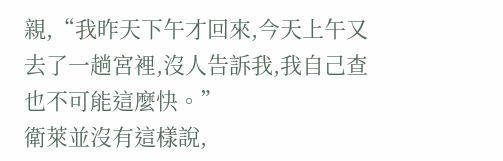親,“我昨天下午才回來,今天上午又去了一趟宮裡,沒人告訴我,我自己查也不可能這麼快。”
衛萊並沒有這樣說,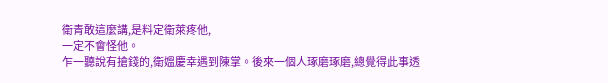衛青敢這麼講,是料定衛萊疼他,
一定不會怪他。
乍一聽說有搶錢的,衛媼慶幸遇到陳掌。後來一個人琢磨琢磨,總覺得此事透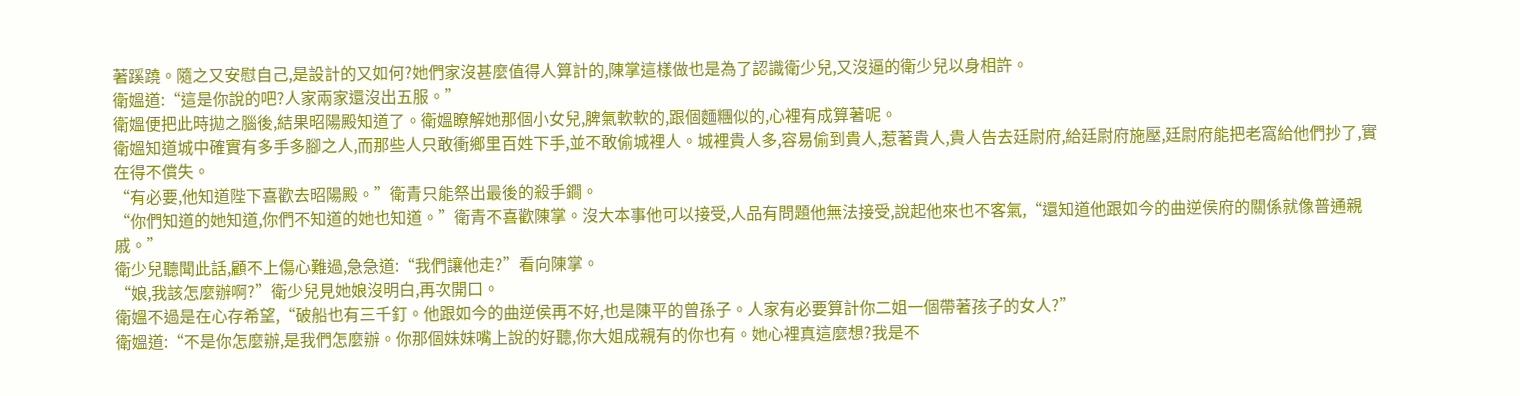著蹊蹺。隨之又安慰自己,是設計的又如何?她們家沒甚麼值得人算計的,陳掌這樣做也是為了認識衛少兒,又沒逼的衛少兒以身相許。
衛媼道:“這是你說的吧?人家兩家還沒出五服。”
衛媼便把此時拋之腦後,結果昭陽殿知道了。衛媼瞭解她那個小女兒,脾氣軟軟的,跟個麵糰似的,心裡有成算著呢。
衛媼知道城中確實有多手多腳之人,而那些人只敢衝鄉里百姓下手,並不敢偷城裡人。城裡貴人多,容易偷到貴人,惹著貴人,貴人告去廷尉府,給廷尉府施壓,廷尉府能把老窩給他們抄了,實在得不償失。
“有必要,他知道陛下喜歡去昭陽殿。”衛青只能祭出最後的殺手鐧。
“你們知道的她知道,你們不知道的她也知道。”衛青不喜歡陳掌。沒大本事他可以接受,人品有問題他無法接受,說起他來也不客氣,“還知道他跟如今的曲逆侯府的關係就像普通親戚。”
衛少兒聽聞此話,顧不上傷心難過,急急道:“我們讓他走?”看向陳掌。
“娘,我該怎麼辦啊?”衛少兒見她娘沒明白,再次開口。
衛媼不過是在心存希望,“破船也有三千釘。他跟如今的曲逆侯再不好,也是陳平的曾孫子。人家有必要算計你二姐一個帶著孩子的女人?”
衛媼道:“不是你怎麼辦,是我們怎麼辦。你那個妹妹嘴上說的好聽,你大姐成親有的你也有。她心裡真這麼想?我是不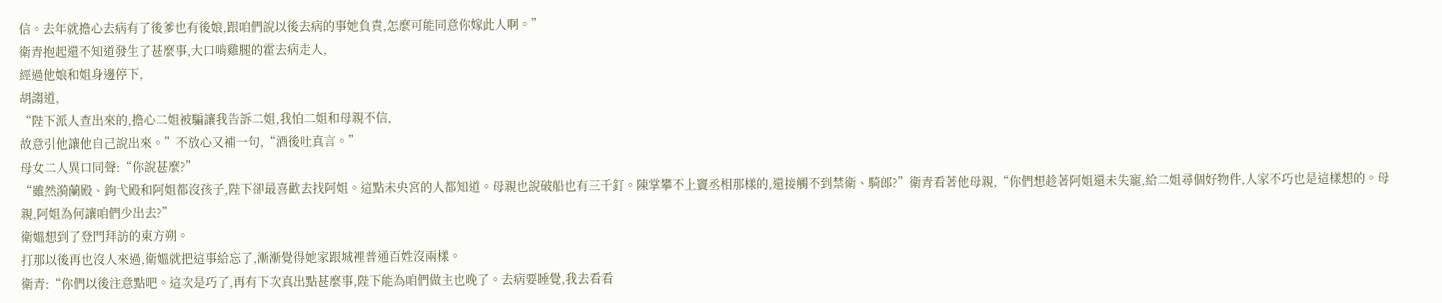信。去年就擔心去病有了後爹也有後娘,跟咱們說以後去病的事她負責,怎麼可能同意你嫁此人啊。”
衛青抱起還不知道發生了甚麼事,大口啃雞腿的霍去病走人,
經過他娘和姐身邊停下,
胡謅道,
“陛下派人查出來的,擔心二姐被騙讓我告訴二姐,我怕二姐和母親不信,
故意引他讓他自己說出來。”不放心又補一句,“酒後吐真言。”
母女二人異口同聲:“你說甚麼?”
“雖然漪蘭殿、鉤弋殿和阿姐都沒孩子,陛下卻最喜歡去找阿姐。這點未央宮的人都知道。母親也說破船也有三千釘。陳掌攀不上竇丞相那樣的,還接觸不到禁衛、騎郎?”衛青看著他母親,“你們想趁著阿姐還未失寵,給二姐尋個好物件,人家不巧也是這樣想的。母親,阿姐為何讓咱們少出去?”
衛媼想到了登門拜訪的東方朔。
打那以後再也沒人來過,衛媼就把這事給忘了,漸漸覺得她家跟城裡普通百姓沒兩樣。
衛青:“你們以後注意點吧。這次是巧了,再有下次真出點甚麼事,陛下能為咱們做主也晚了。去病要睡覺,我去看看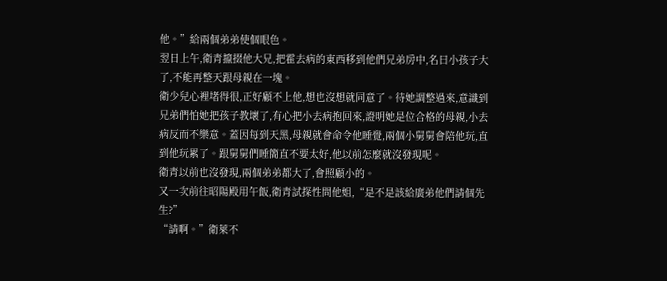他。”給兩個弟弟使個眼色。
翌日上午,衛青攛掇他大兄,把霍去病的東西移到他們兄弟房中,名曰小孩子大了,不能再整天跟母親在一塊。
衛少兒心裡堵得很,正好顧不上他,想也沒想就同意了。待她調整過來,意識到兄弟們怕她把孩子教壞了,有心把小去病抱回來,證明她是位合格的母親,小去病反而不樂意。蓋因每到天黑,母親就會命令他睡覺,兩個小舅舅會陪他玩,直到他玩累了。跟舅舅們睡簡直不要太好,他以前怎麼就沒發現呢。
衛青以前也沒發現,兩個弟弟都大了,會照顧小的。
又一次前往昭陽殿用午飯,衛青試探性問他姐,“是不是該給廣弟他們請個先生?”
“請啊。”衛萊不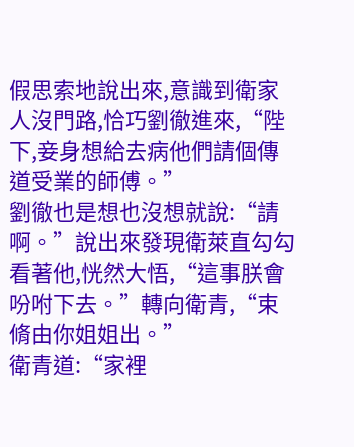假思索地說出來,意識到衛家人沒門路,恰巧劉徹進來,“陛下,妾身想給去病他們請個傳道受業的師傅。”
劉徹也是想也沒想就說:“請啊。”說出來發現衛萊直勾勾看著他,恍然大悟,“這事朕會吩咐下去。”轉向衛青,“束脩由你姐姐出。”
衛青道:“家裡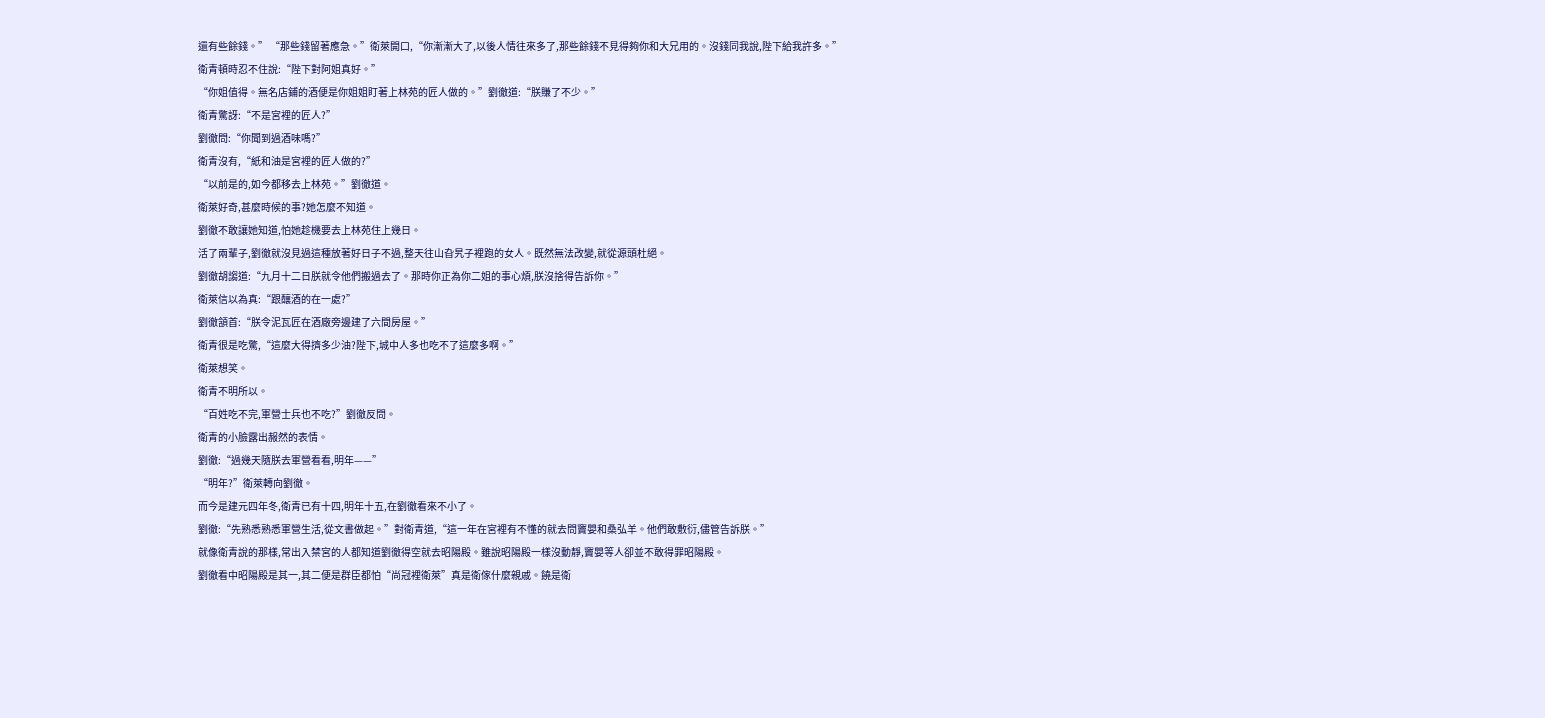還有些餘錢。” “那些錢留著應急。”衛萊開口,“你漸漸大了,以後人情往來多了,那些餘錢不見得夠你和大兄用的。沒錢同我說,陛下給我許多。”
衛青頓時忍不住說:“陛下對阿姐真好。”
“你姐值得。無名店鋪的酒便是你姐姐盯著上林苑的匠人做的。”劉徹道:“朕賺了不少。”
衛青驚訝:“不是宮裡的匠人?”
劉徹問:“你聞到過酒味嗎?”
衛青沒有,“紙和油是宮裡的匠人做的?”
“以前是的,如今都移去上林苑。”劉徹道。
衛萊好奇,甚麼時候的事?她怎麼不知道。
劉徹不敢讓她知道,怕她趁機要去上林苑住上幾日。
活了兩輩子,劉徹就沒見過這種放著好日子不過,整天往山旮旯子裡跑的女人。既然無法改變,就從源頭杜絕。
劉徹胡謅道:“九月十二日朕就令他們搬過去了。那時你正為你二姐的事心煩,朕沒捨得告訴你。”
衛萊信以為真:“跟釀酒的在一處?”
劉徹頷首:“朕令泥瓦匠在酒廠旁邊建了六間房屋。”
衛青很是吃驚,“這麼大得擠多少油?陛下,城中人多也吃不了這麼多啊。”
衛萊想笑。
衛青不明所以。
“百姓吃不完,軍營士兵也不吃?”劉徹反問。
衛青的小臉露出赧然的表情。
劉徹:“過幾天隨朕去軍營看看,明年——”
“明年?”衛萊轉向劉徹。
而今是建元四年冬,衛青已有十四,明年十五,在劉徹看來不小了。
劉徹:“先熟悉熟悉軍營生活,從文書做起。”對衛青道,“這一年在宮裡有不懂的就去問竇嬰和桑弘羊。他們敢敷衍,儘管告訴朕。”
就像衛青說的那樣,常出入禁宮的人都知道劉徹得空就去昭陽殿。雖說昭陽殿一樣沒動靜,竇嬰等人卻並不敢得罪昭陽殿。
劉徹看中昭陽殿是其一,其二便是群臣都怕“尚冠裡衛萊”真是衛傢什麼親戚。饒是衛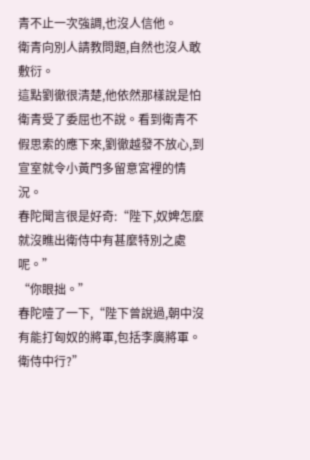青不止一次強調,也沒人信他。
衛青向別人請教問題,自然也沒人敢敷衍。
這點劉徹很清楚,他依然那樣說是怕衛青受了委屈也不說。看到衛青不假思索的應下來,劉徹越發不放心,到宣室就令小黃門多留意宮裡的情況。
春陀聞言很是好奇:“陛下,奴婢怎麼就沒瞧出衛侍中有甚麼特別之處呢。”
“你眼拙。”
春陀噎了一下,“陛下曾說過,朝中沒有能打匈奴的將軍,包括李廣將軍。衛侍中行?”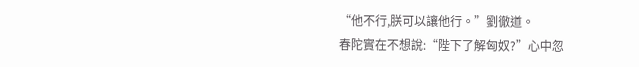“他不行,朕可以讓他行。”劉徹道。
春陀實在不想說:“陛下了解匈奴?”心中忽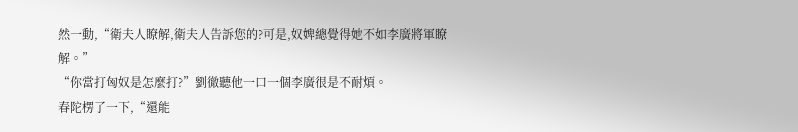然一動,“衛夫人瞭解,衛夫人告訴您的?可是,奴婢總覺得她不如李廣將軍瞭解。”
“你當打匈奴是怎麼打?”劉徹聽他一口一個李廣很是不耐煩。
春陀楞了一下,“還能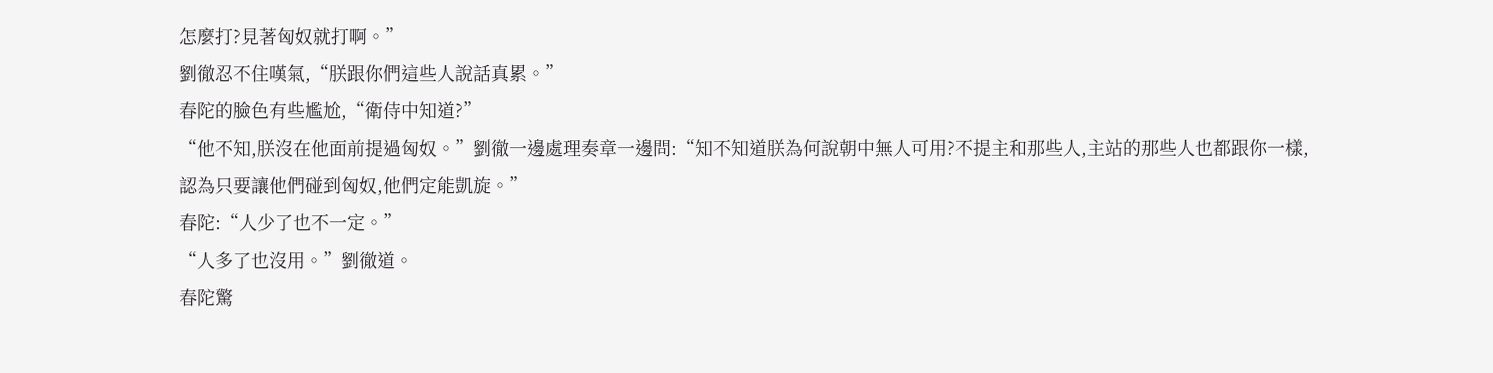怎麼打?見著匈奴就打啊。”
劉徹忍不住嘆氣,“朕跟你們這些人說話真累。”
春陀的臉色有些尷尬,“衛侍中知道?”
“他不知,朕沒在他面前提過匈奴。”劉徹一邊處理奏章一邊問:“知不知道朕為何說朝中無人可用?不提主和那些人,主站的那些人也都跟你一樣,認為只要讓他們碰到匈奴,他們定能凱旋。”
春陀:“人少了也不一定。”
“人多了也沒用。”劉徹道。
春陀驚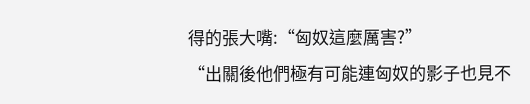得的張大嘴:“匈奴這麼厲害?”
“出關後他們極有可能連匈奴的影子也見不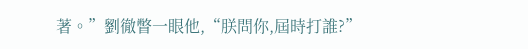著。”劉徹瞥一眼他,“朕問你,屆時打誰?”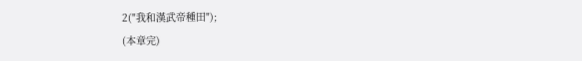2("我和漢武帝種田");
(本章完)